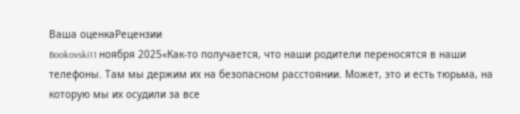Ваша оценкаРецензии
Bookovski11 ноября 2025«Как-то получается, что наши родители переносятся в наши телефоны. Там мы держим их на безопасном расстоянии. Может, это и есть тюрьма, на которую мы их осудили за все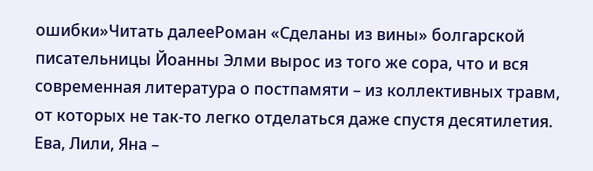ошибки»Читать далееРоман «Сделаны из вины» болгарской писательницы Йоанны Элми вырос из того же сора, что и вся современная литература о постпамяти – из коллективных травм, от которых не так-то легко отделаться даже спустя десятилетия. Ева, Лили, Яна –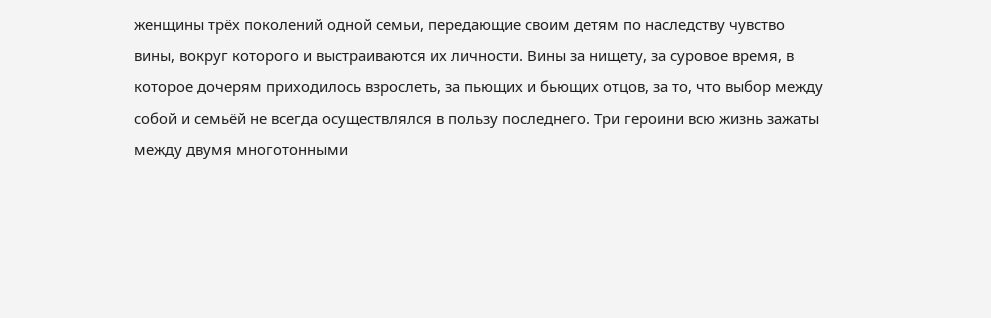женщины трёх поколений одной семьи, передающие своим детям по наследству чувство вины, вокруг которого и выстраиваются их личности. Вины за нищету, за суровое время, в которое дочерям приходилось взрослеть, за пьющих и бьющих отцов, за то, что выбор между собой и семьёй не всегда осуществлялся в пользу последнего. Три героини всю жизнь зажаты между двумя многотонными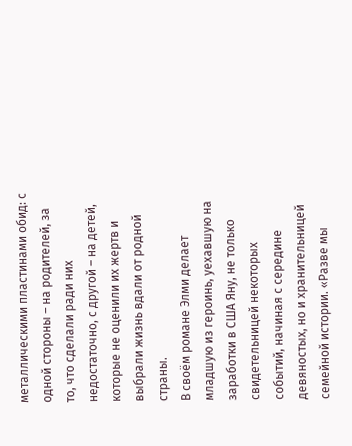металлическими пластинами обид: с одной стороны – на родителей, за то, что сделали ради них недостаточно, с другой – на детей, которые не оценили их жертв и выбрали жизнь вдали от родной страны.
В своём романе Элми делает младшую из героинь, уехавшую на заработки в США Яну, не только свидетельницей некоторых событий, начиная с середине девяностых, но и хранительницей семейной истории. «Разве мы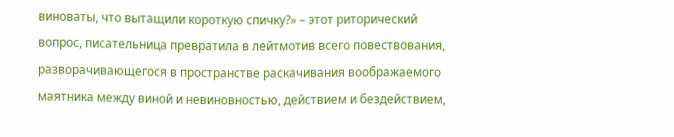виноваты, что вытащили короткую спичку?» – этот риторический вопрос, писательница превратила в лейтмотив всего повествования, разворачивающегося в пространстве раскачивания воображаемого маятника между виной и невиновностью, действием и бездействием,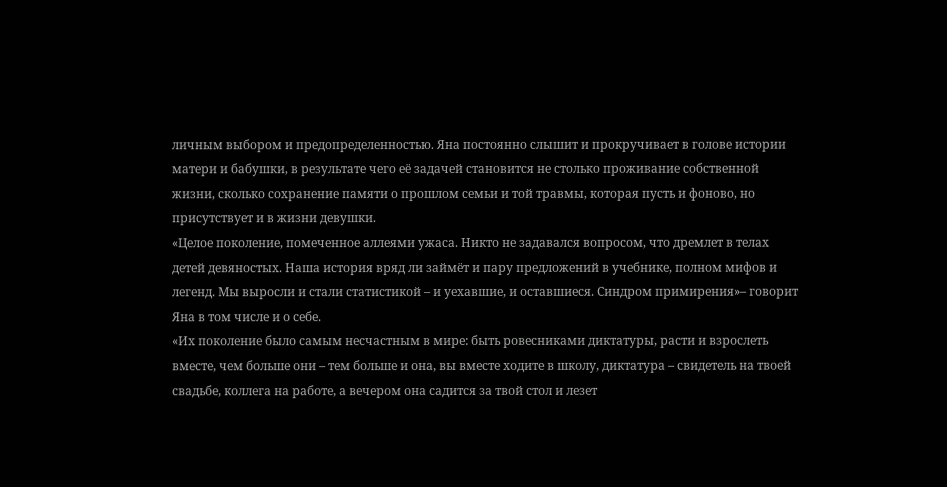личным выбором и предопределенностью. Яна постоянно слышит и прокручивает в голове истории матери и бабушки, в результате чего её задачей становится не столько проживание собственной жизни, сколько сохранение памяти о прошлом семьи и той травмы, которая пусть и фоново, но присутствует и в жизни девушки.
«Целое поколение, помеченное аллеями ужаса. Никто не задавался вопросом, что дремлет в телах детей девяностых. Наша история вряд ли займёт и пару предложений в учебнике, полном мифов и легенд. Мы выросли и стали статистикой – и уехавшие, и оставшиеся. Синдром примирения»– говорит Яна в том числе и о себе.
«Их поколение было самым несчастным в мире: быть ровесниками диктатуры, расти и взрослеть вместе, чем больше они – тем больше и она, вы вместе ходите в школу, диктатура – свидетель на твоей свадьбе, коллега на работе, а вечером она садится за твой стол и лезет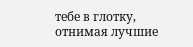тебе в глотку, отнимая лучшие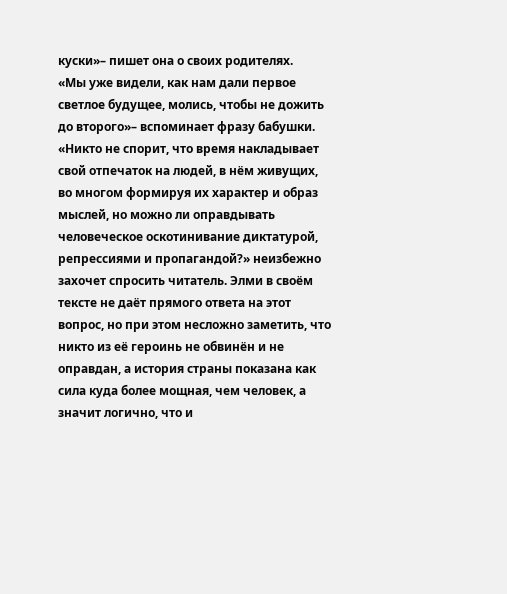куски»– пишет она о своих родителях.
«Мы уже видели, как нам дали первое светлое будущее, молись, чтобы не дожить до второго»– вспоминает фразу бабушки.
«Никто не спорит, что время накладывает свой отпечаток на людей, в нём живущих, во многом формируя их характер и образ мыслей, но можно ли оправдывать человеческое оскотинивание диктатурой, репрессиями и пропагандой?» неизбежно захочет спросить читатель. Элми в своём тексте не даёт прямого ответа на этот вопрос, но при этом несложно заметить, что никто из её героинь не обвинён и не оправдан, а история страны показана как сила куда более мощная, чем человек, а значит логично, что и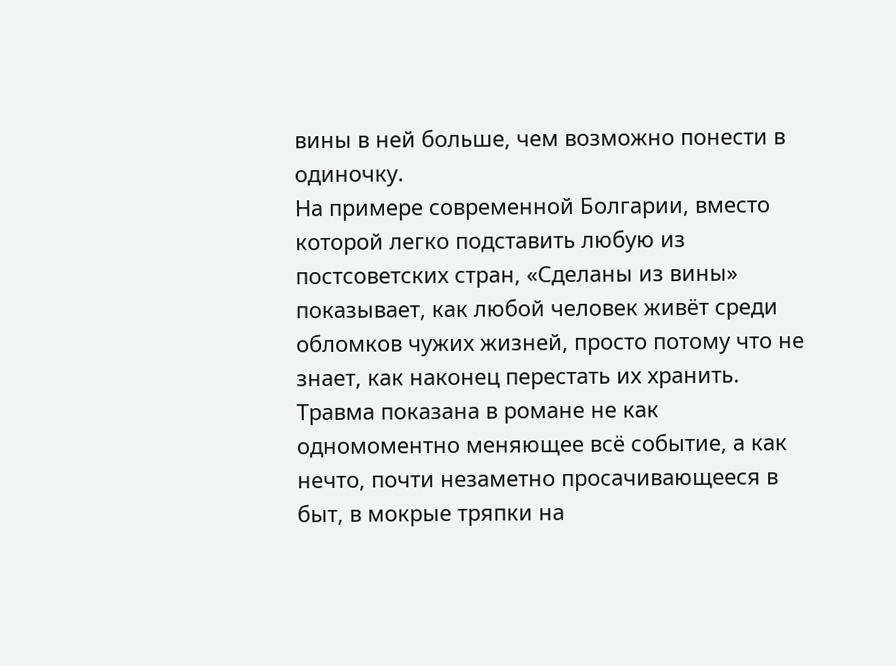вины в ней больше, чем возможно понести в одиночку.
На примере современной Болгарии, вместо которой легко подставить любую из постсоветских стран, «Сделаны из вины» показывает, как любой человек живёт среди обломков чужих жизней, просто потому что не знает, как наконец перестать их хранить. Травма показана в романе не как одномоментно меняющее всё событие, а как нечто, почти незаметно просачивающееся в быт, в мокрые тряпки на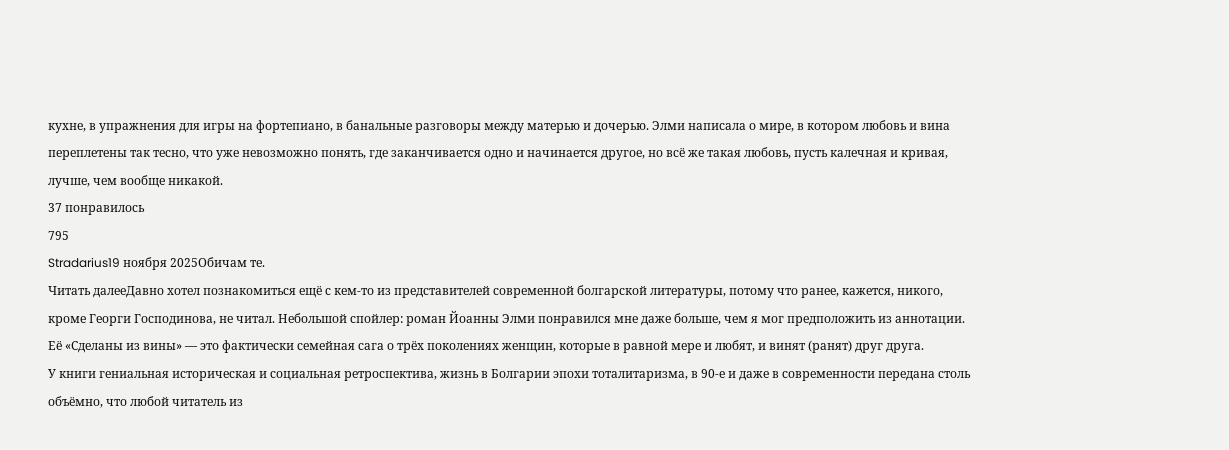кухне, в упражнения для игры на фортепиано, в банальные разговоры между матерью и дочерью. Элми написала о мире, в котором любовь и вина переплетены так тесно, что уже невозможно понять, где заканчивается одно и начинается другое, но всё же такая любовь, пусть калечная и кривая, лучше, чем вообще никакой.
37 понравилось
795
Stradarius19 ноября 2025Обичам те.
Читать далееДавно хотел познакомиться ещё с кем-то из представителей современной болгарской литературы, потому что ранее, кажется, никого, кроме Георги Господинова, не читал. Небольшой спойлер: роман Йоанны Элми понравился мне даже больше, чем я мог предположить из аннотации. Её «Сделаны из вины» — это фактически семейная сага о трёх поколениях женщин, которые в равной мере и любят, и винят (ранят) друг друга.
У книги гениальная историческая и социальная ретроспектива, жизнь в Болгарии эпохи тоталитаризма, в 90-е и даже в современности передана столь объёмно, что любой читатель из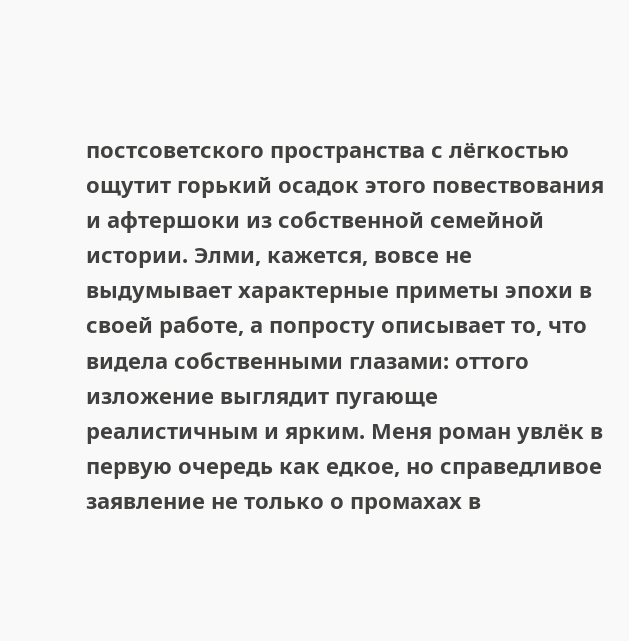постсоветского пространства с лёгкостью ощутит горький осадок этого повествования и афтершоки из собственной семейной истории. Элми, кажется, вовсе не выдумывает характерные приметы эпохи в своей работе, а попросту описывает то, что видела собственными глазами: оттого изложение выглядит пугающе реалистичным и ярким. Меня роман увлёк в первую очередь как едкое, но справедливое заявление не только о промахах в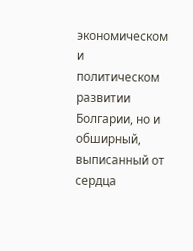экономическом и политическом развитии Болгарии, но и обширный, выписанный от сердца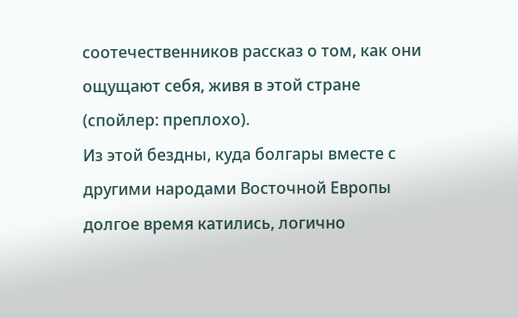соотечественников рассказ о том, как они ощущают себя, живя в этой стране (спойлер: преплохо).
Из этой бездны, куда болгары вместе с другими народами Восточной Европы долгое время катились, логично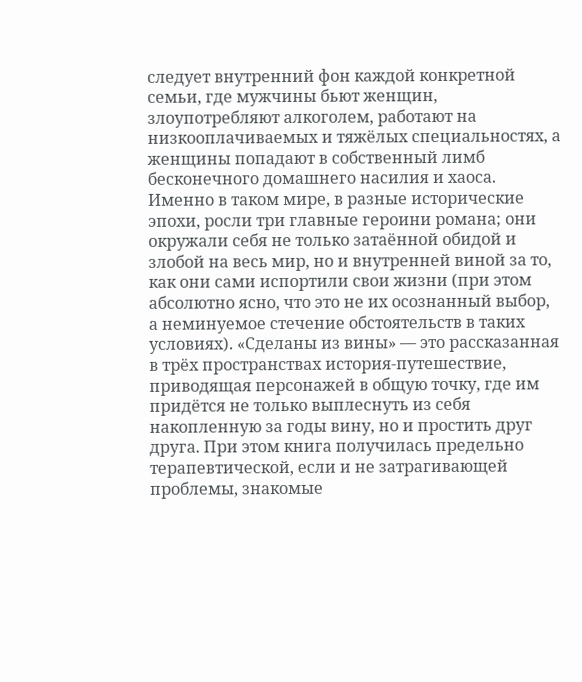следует внутренний фон каждой конкретной семьи, где мужчины бьют женщин, злоупотребляют алкоголем, работают на низкооплачиваемых и тяжёлых специальностях, а женщины попадают в собственный лимб бесконечного домашнего насилия и хаоса. Именно в таком мире, в разные исторические эпохи, росли три главные героини романа; они окружали себя не только затаённой обидой и злобой на весь мир, но и внутренней виной за то, как они сами испортили свои жизни (при этом абсолютно ясно, что это не их осознанный выбор, а неминуемое стечение обстоятельств в таких условиях). «Сделаны из вины» — это рассказанная в трёх пространствах история-путешествие, приводящая персонажей в общую точку, где им придётся не только выплеснуть из себя накопленную за годы вину, но и простить друг друга. При этом книга получилась предельно терапевтической, если и не затрагивающей проблемы, знакомые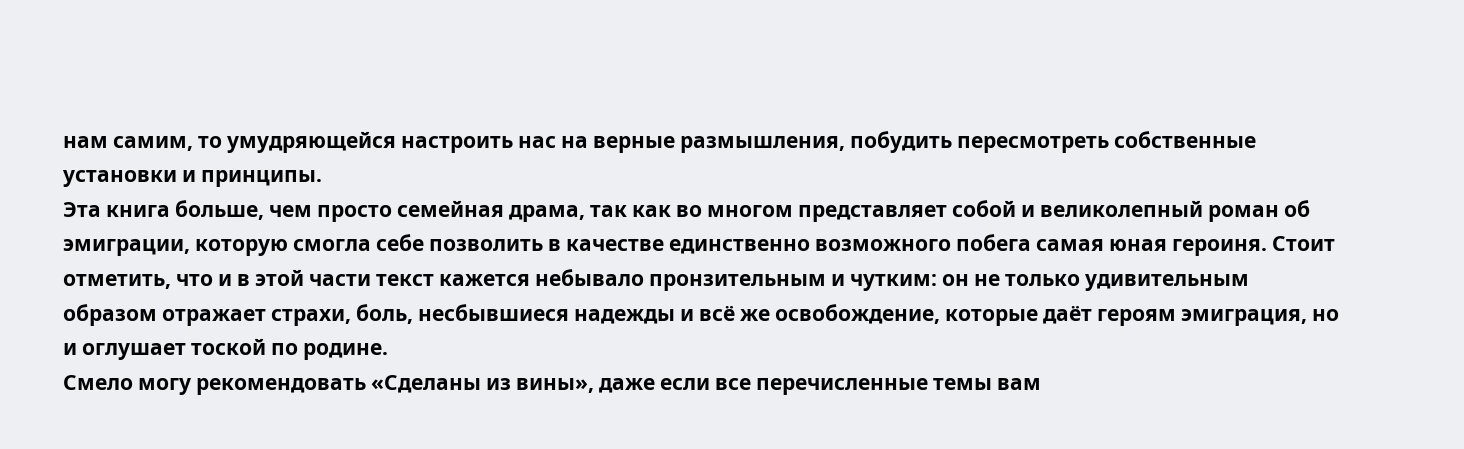нам самим, то умудряющейся настроить нас на верные размышления, побудить пересмотреть собственные установки и принципы.
Эта книга больше, чем просто семейная драма, так как во многом представляет собой и великолепный роман об эмиграции, которую смогла себе позволить в качестве единственно возможного побега самая юная героиня. Стоит отметить, что и в этой части текст кажется небывало пронзительным и чутким: он не только удивительным образом отражает страхи, боль, несбывшиеся надежды и всё же освобождение, которые даёт героям эмиграция, но и оглушает тоской по родине.
Смело могу рекомендовать «Сделаны из вины», даже если все перечисленные темы вам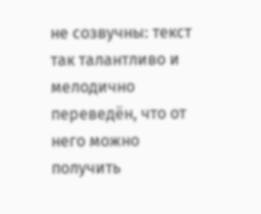не созвучны: текст так талантливо и мелодично переведён, что от него можно получить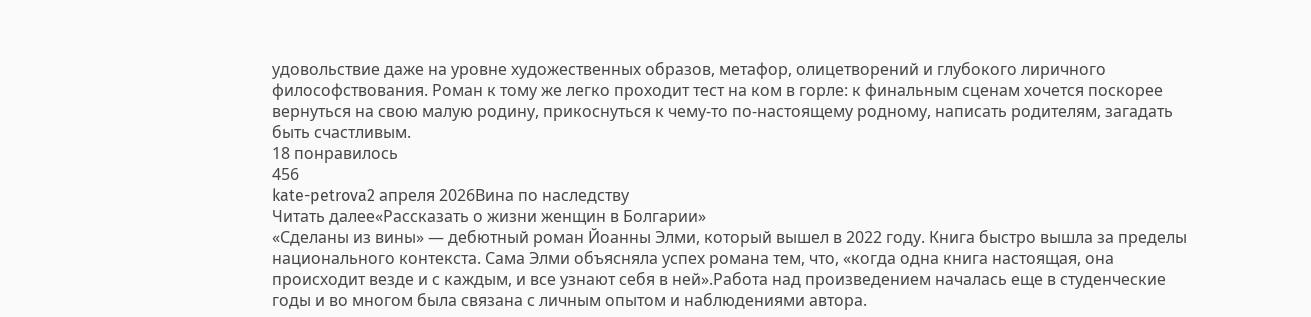удовольствие даже на уровне художественных образов, метафор, олицетворений и глубокого лиричного философствования. Роман к тому же легко проходит тест на ком в горле: к финальным сценам хочется поскорее вернуться на свою малую родину, прикоснуться к чему-то по-настоящему родному, написать родителям, загадать быть счастливым.
18 понравилось
456
kate-petrova2 апреля 2026Вина по наследству
Читать далее«Рассказать о жизни женщин в Болгарии»
«Сделаны из вины» — дебютный роман Йоанны Элми, который вышел в 2022 году. Книга быстро вышла за пределы национального контекста. Сама Элми объясняла успех романа тем, что, «когда одна книга настоящая, она происходит везде и с каждым, и все узнают себя в ней».Работа над произведением началась еще в студенческие годы и во многом была связана с личным опытом и наблюдениями автора.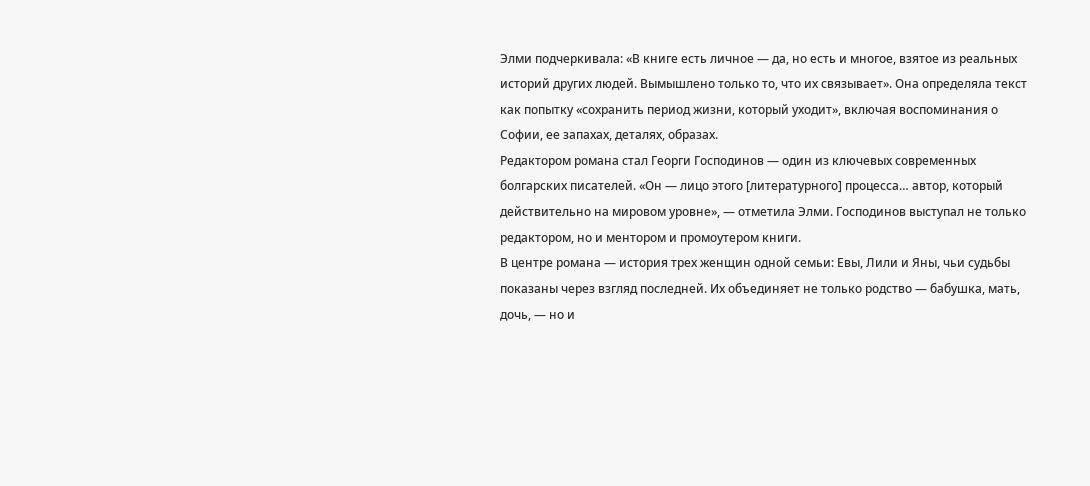Элми подчеркивала: «В книге есть личное — да, но есть и многое, взятое из реальных историй других людей. Вымышлено только то, что их связывает». Она определяла текст как попытку «сохранить период жизни, который уходит», включая воспоминания о Софии, ее запахах, деталях, образах.
Редактором романа стал Георги Господинов — один из ключевых современных болгарских писателей. «Он — лицо этого [литературного] процесса… автор, который действительно на мировом уровне», — отметила Элми. Господинов выступал не только редактором, но и ментором и промоутером книги.
В центре романа — история трех женщин одной семьи: Евы, Лили и Яны, чьи судьбы показаны через взгляд последней. Их объединяет не только родство — бабушка, мать, дочь, — но и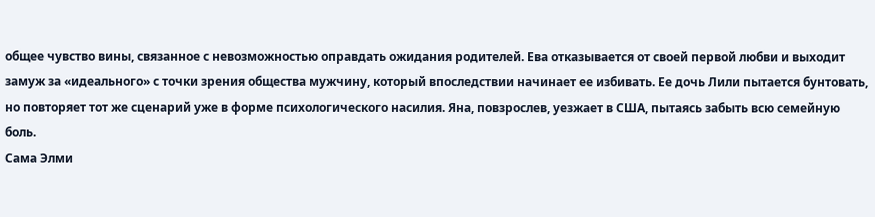общее чувство вины, связанное с невозможностью оправдать ожидания родителей. Ева отказывается от своей первой любви и выходит замуж за «идеального» с точки зрения общества мужчину, который впоследствии начинает ее избивать. Ее дочь Лили пытается бунтовать, но повторяет тот же сценарий уже в форме психологического насилия. Яна, повзрослев, уезжает в США, пытаясь забыть всю семейную боль.
Сама Элми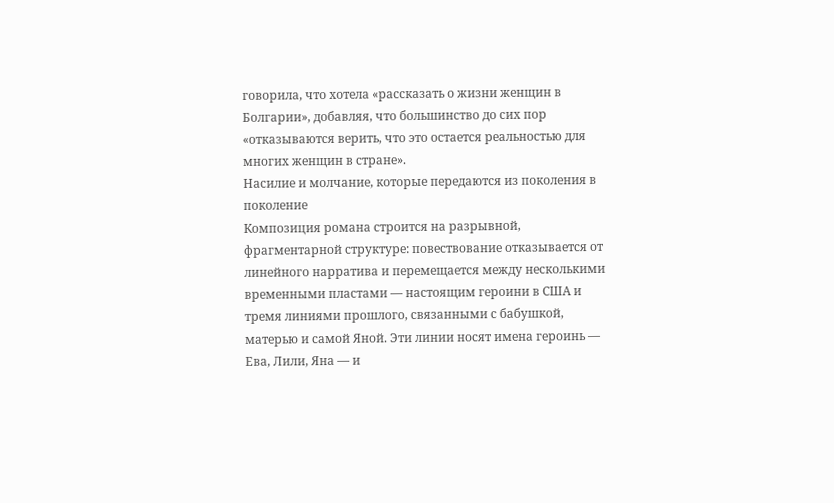говорила, что хотела «рассказать о жизни женщин в Болгарии», добавляя, что большинство до сих пор «отказываются верить, что это остается реальностью для многих женщин в стране».
Насилие и молчание, которые передаются из поколения в поколение
Композиция романа строится на разрывной, фрагментарной структуре: повествование отказывается от линейного нарратива и перемещается между несколькими временными пластами — настоящим героини в США и тремя линиями прошлого, связанными с бабушкой, матерью и самой Яной. Эти линии носят имена героинь — Ева, Лили, Яна — и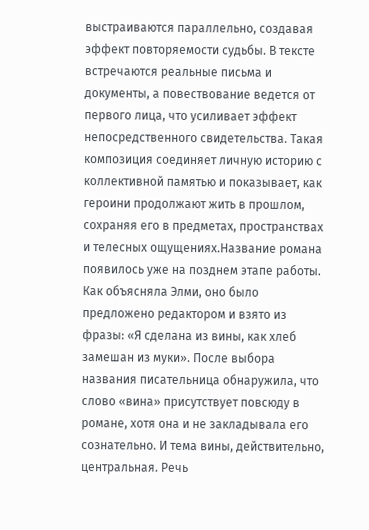выстраиваются параллельно, создавая эффект повторяемости судьбы. В тексте встречаются реальные письма и документы, а повествование ведется от первого лица, что усиливает эффект непосредственного свидетельства. Такая композиция соединяет личную историю с коллективной памятью и показывает, как героини продолжают жить в прошлом, сохраняя его в предметах, пространствах и телесных ощущениях.Название романа появилось уже на позднем этапе работы. Как объясняла Элми, оно было предложено редактором и взято из фразы: «Я сделана из вины, как хлеб замешан из муки». После выбора названия писательница обнаружила, что слово «вина» присутствует повсюду в романе, хотя она и не закладывала его сознательно. И тема вины, действительно, центральная. Речь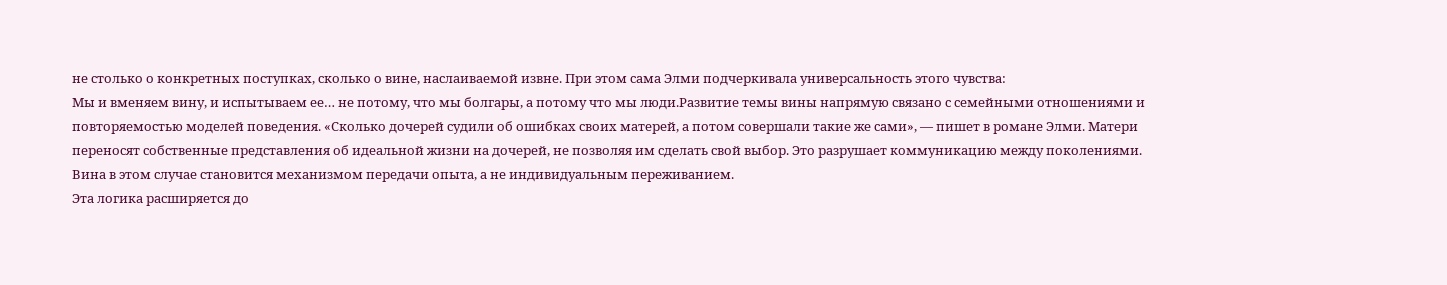не столько о конкретных поступках, сколько о вине, наслаиваемой извне. При этом сама Элми подчеркивала универсальность этого чувства:
Мы и вменяем вину, и испытываем ее… не потому, что мы болгары, а потому что мы люди.Развитие темы вины напрямую связано с семейными отношениями и повторяемостью моделей поведения. «Сколько дочерей судили об ошибках своих матерей, а потом совершали такие же сами», — пишет в романе Элми. Матери переносят собственные представления об идеальной жизни на дочерей, не позволяя им сделать свой выбор. Это разрушает коммуникацию между поколениями. Вина в этом случае становится механизмом передачи опыта, а не индивидуальным переживанием.
Эта логика расширяется до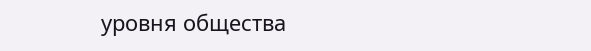уровня общества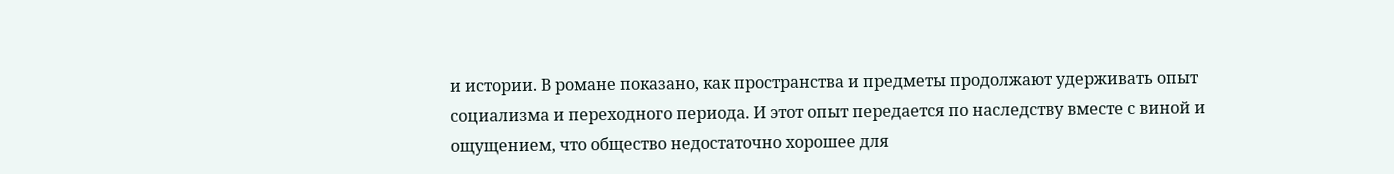и истории. В романе показано, как пространства и предметы продолжают удерживать опыт социализма и переходного периода. И этот опыт передается по наследству вместе с виной и ощущением, что общество недостаточно хорошее для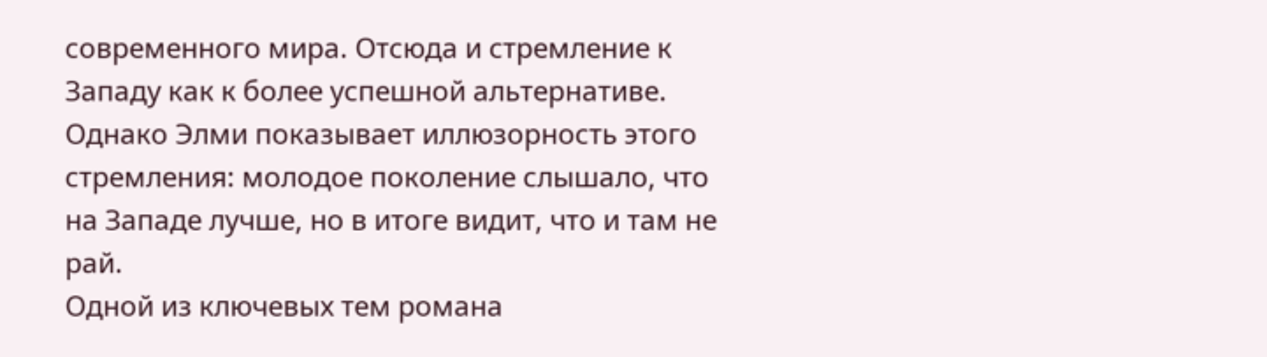современного мира. Отсюда и стремление к Западу как к более успешной альтернативе. Однако Элми показывает иллюзорность этого стремления: молодое поколение слышало, что на Западе лучше, но в итоге видит, что и там не рай.
Одной из ключевых тем романа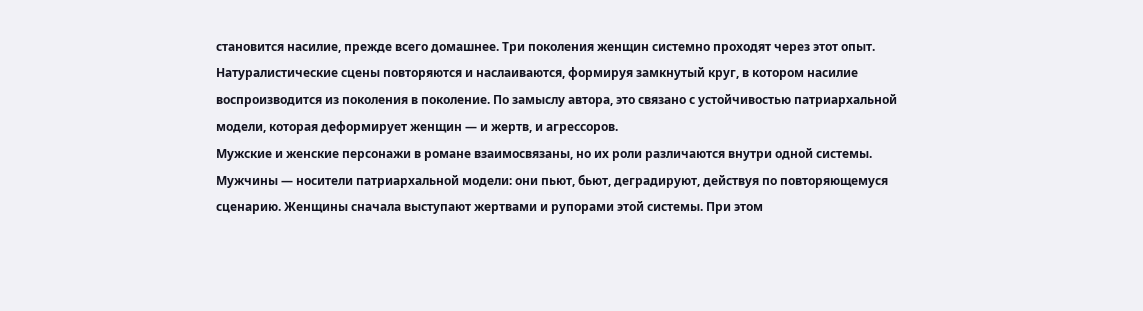становится насилие, прежде всего домашнее. Три поколения женщин системно проходят через этот опыт. Натуралистические сцены повторяются и наслаиваются, формируя замкнутый круг, в котором насилие воспроизводится из поколения в поколение. По замыслу автора, это связано с устойчивостью патриархальной модели, которая деформирует женщин — и жертв, и агрессоров.
Мужские и женские персонажи в романе взаимосвязаны, но их роли различаются внутри одной системы. Мужчины — носители патриархальной модели: они пьют, бьют, деградируют, действуя по повторяющемуся сценарию. Женщины сначала выступают жертвами и рупорами этой системы. При этом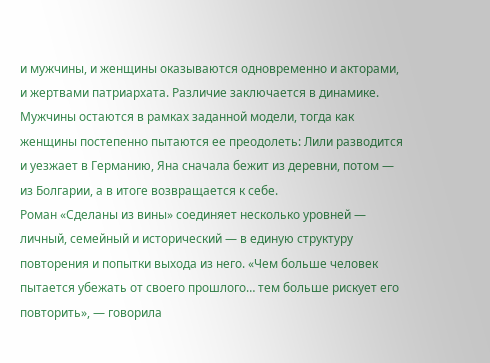и мужчины, и женщины оказываются одновременно и акторами, и жертвами патриархата. Различие заключается в динамике. Мужчины остаются в рамках заданной модели, тогда как женщины постепенно пытаются ее преодолеть: Лили разводится и уезжает в Германию, Яна сначала бежит из деревни, потом — из Болгарии, а в итоге возвращается к себе.
Роман «Сделаны из вины» соединяет несколько уровней — личный, семейный и исторический — в единую структуру повторения и попытки выхода из него. «Чем больше человек пытается убежать от своего прошлого… тем больше рискует его повторить», — говорила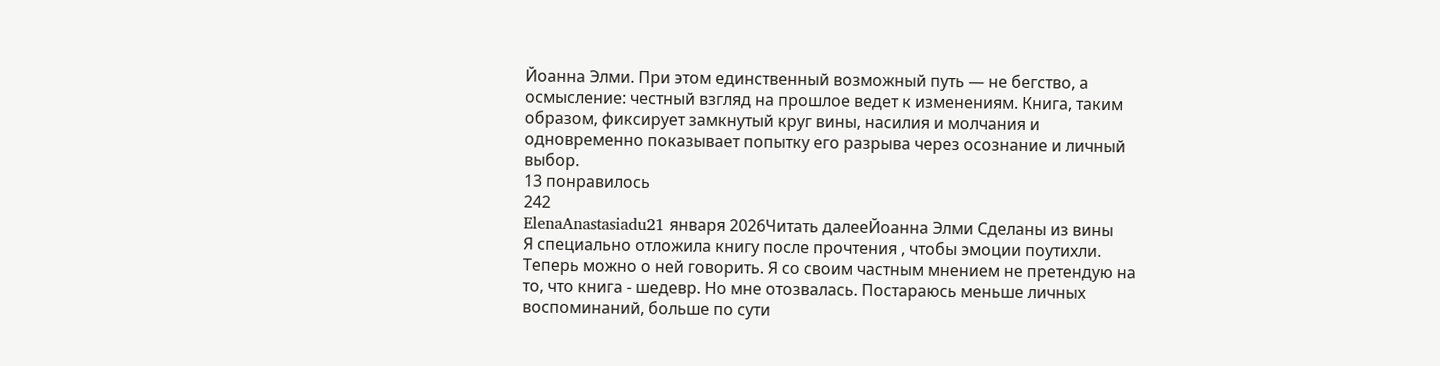Йоанна Элми. При этом единственный возможный путь — не бегство, а осмысление: честный взгляд на прошлое ведет к изменениям. Книга, таким образом, фиксирует замкнутый круг вины, насилия и молчания и одновременно показывает попытку его разрыва через осознание и личный выбор.
13 понравилось
242
ElenaAnastasiadu21 января 2026Читать далееЙоанна Элми Сделаны из вины
Я специально отложила книгу после прочтения , чтобы эмоции поутихли. Теперь можно о ней говорить. Я со своим частным мнением не претендую на то, что книга - шедевр. Но мне отозвалась. Постараюсь меньше личных воспоминаний, больше по сути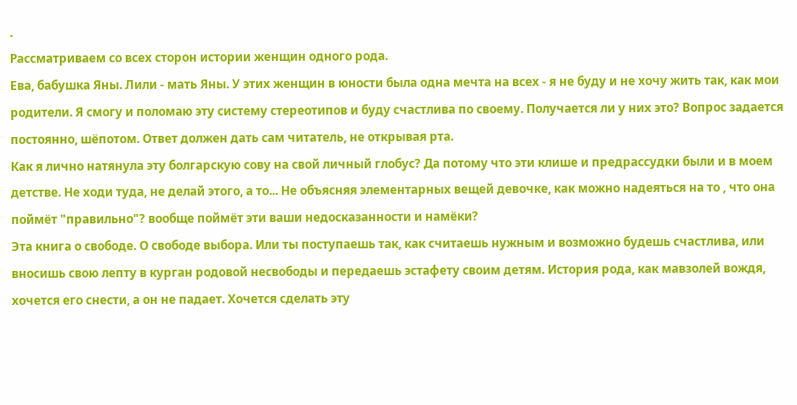.
Рассматриваем со всех сторон истории женщин одного рода.
Ева, бабушка Яны. Лили - мать Яны. У этих женщин в юности была одна мечта на всех - я не буду и не хочу жить так, как мои родители. Я смогу и поломаю эту систему стереотипов и буду счастлива по своему. Получается ли у них это? Вопрос задается постоянно, шёпотом. Ответ должен дать сам читатель, не открывая рта.
Как я лично натянула эту болгарскую сову на свой личный глобус? Да потому что эти клише и предрассудки были и в моем детстве. Не ходи туда, не делай этого, а то... Не объясняя элементарных вещей девочке, как можно надеяться на то , что она поймёт "правильно"? вообще поймёт эти ваши недосказанности и намёки?
Эта книга о свободе. О свободе выбора. Или ты поступаешь так, как считаешь нужным и возможно будешь счастлива, или вносишь свою лепту в курган родовой несвободы и передаешь эстафету своим детям. История рода, как мавзолей вождя, хочется его снести, а он не падает. Хочется сделать эту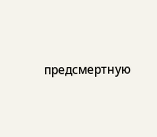предсмертную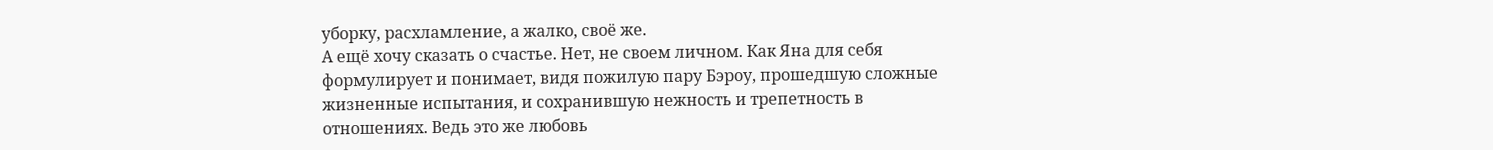уборку, расхламление, а жалко, своё же.
А ещё хочу сказать о счастье. Нет, не своем личном. Как Яна для себя формулирует и понимает, видя пожилую пару Бэроу, прошедшую сложные жизненные испытания, и сохранившую нежность и трепетность в отношениях. Ведь это же любовь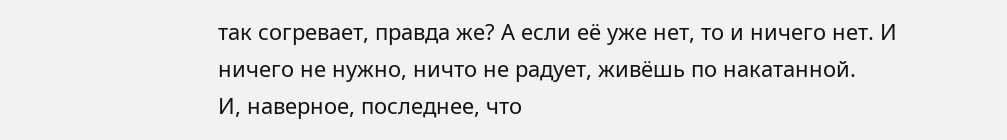так согревает, правда же? А если её уже нет, то и ничего нет. И ничего не нужно, ничто не радует, живёшь по накатанной.
И, наверное, последнее, что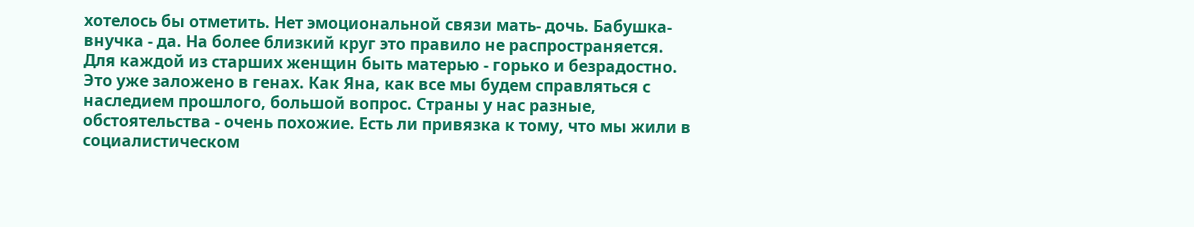хотелось бы отметить. Нет эмоциональной связи мать- дочь. Бабушка-внучка - да. На более близкий круг это правило не распространяется. Для каждой из старших женщин быть матерью - горько и безрадостно. Это уже заложено в генах. Как Яна, как все мы будем справляться с наследием прошлого, большой вопрос. Страны у нас разные, обстоятельства - очень похожие. Есть ли привязка к тому, что мы жили в социалистическом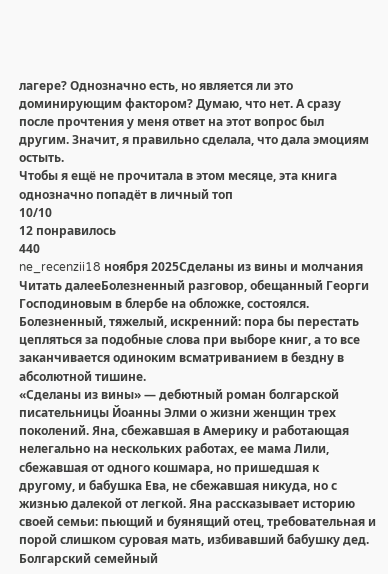лагере? Однозначно есть, но является ли это доминирующим фактором? Думаю, что нет. А сразу после прочтения у меня ответ на этот вопрос был другим. Значит, я правильно сделала, что дала эмоциям остыть.
Чтобы я ещё не прочитала в этом месяце, эта книга однозначно попадёт в личный топ
10/10
12 понравилось
440
ne_recenzii18 ноября 2025Сделаны из вины и молчания
Читать далееБолезненный разговор, обещанный Георги Господиновым в блербе на обложке, состоялся. Болезненный, тяжелый, искренний: пора бы перестать цепляться за подобные слова при выборе книг, а то все заканчивается одиноким всматриванием в бездну в абсолютной тишине.
«Сделаны из вины» — дебютный роман болгарской писательницы Йоанны Элми о жизни женщин трех поколений. Яна, сбежавшая в Америку и работающая нелегально на нескольких работах, ее мама Лили, сбежавшая от одного кошмара, но пришедшая к другому, и бабушка Ева, не сбежавшая никуда, но с жизнью далекой от легкой. Яна рассказывает историю своей семьи: пьющий и буянящий отец, требовательная и порой слишком суровая мать, избивавший бабушку дед. Болгарский семейный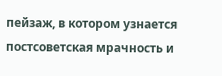пейзаж, в котором узнается постсоветская мрачность и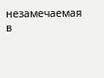незамечаемая в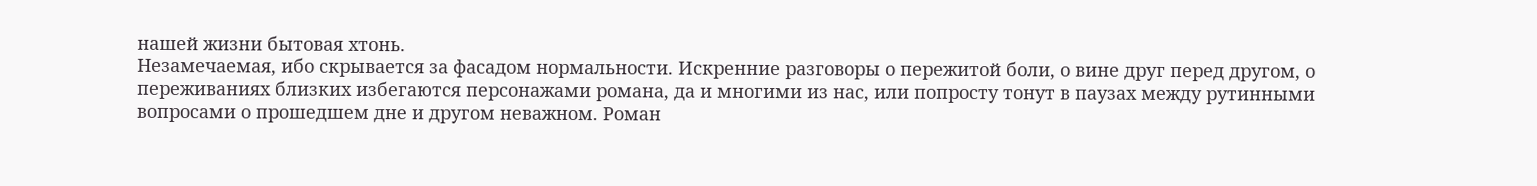нашей жизни бытовая хтонь.
Незамечаемая, ибо скрывается за фасадом нормальности. Искренние разговоры о пережитой боли, о вине друг перед другом, о переживаниях близких избегаются персонажами романа, да и многими из нас, или попросту тонут в паузах между рутинными вопросами о прошедшем дне и другом неважном. Роман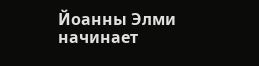Йоанны Элми начинает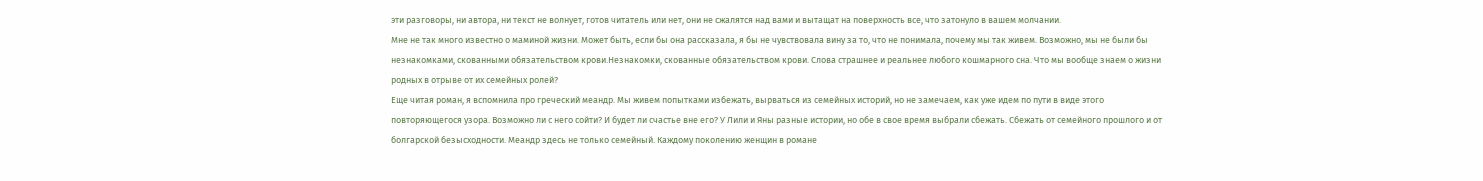эти разговоры, ни автора, ни текст не волнует, готов читатель или нет, они не сжалятся над вами и вытащат на поверхность все, что затонуло в вашем молчании.
Мне не так много известно о маминой жизни. Может быть, если бы она рассказала, я бы не чувствовала вину за то, что не понимала, почему мы так живем. Возможно, мы не были бы незнакомками, скованными обязательством крови.Незнакомки, скованные обязательством крови. Слова страшнее и реальнее любого кошмарного сна. Что мы вообще знаем о жизни родных в отрыве от их семейных ролей?
Еще читая роман, я вспомнила про греческий меандр. Мы живем попытками избежать, вырваться из семейных историй, но не замечаем, как уже идем по пути в виде этого повторяющегося узора. Возможно ли с него сойти? И будет ли счастье вне его? У Лили и Яны разные истории, но обе в свое время выбрали сбежать. Сбежать от семейного прошлого и от болгарской безысходности. Меандр здесь не только семейный. Каждому поколению женщин в романе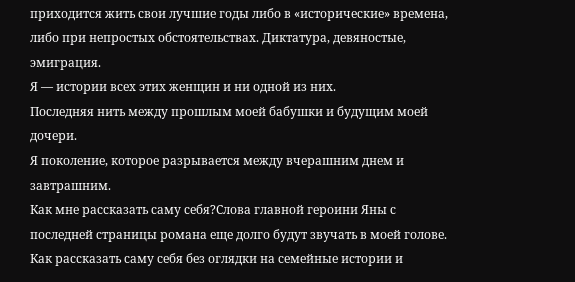приходится жить свои лучшие годы либо в «исторические» времена, либо при непростых обстоятельствах. Диктатура, девяностые, эмиграция.
Я — истории всех этих женщин и ни одной из них.
Последняя нить между прошлым моей бабушки и будущим моей дочери.
Я поколение, которое разрывается между вчерашним днем и завтрашним.
Как мне рассказать саму себя?Слова главной героини Яны с последней страницы романа еще долго будут звучать в моей голове. Как рассказать саму себя без оглядки на семейные истории и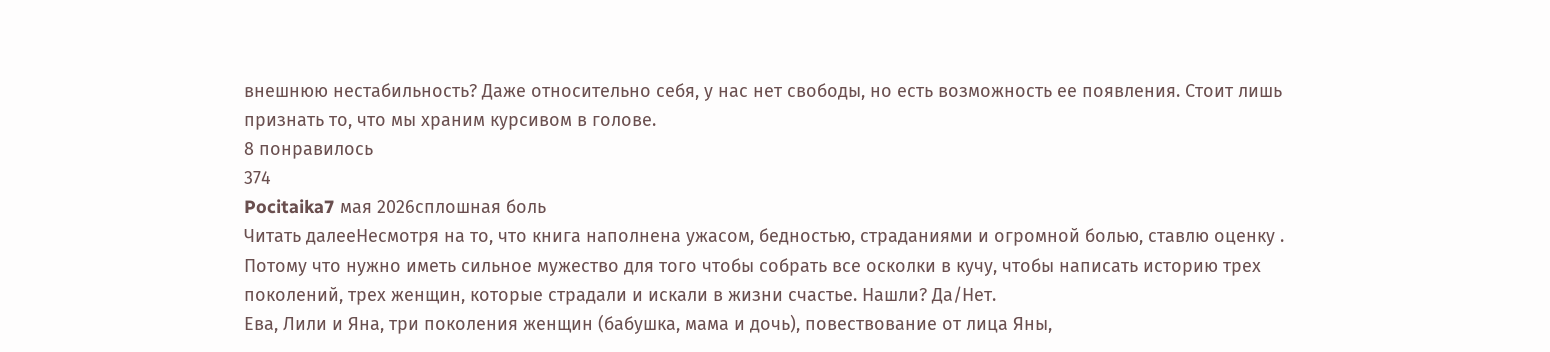внешнюю нестабильность? Даже относительно себя, у нас нет свободы, но есть возможность ее появления. Стоит лишь признать то, что мы храним курсивом в голове.
8 понравилось
374
Pocitaika7 мая 2026сплошная боль
Читать далееНесмотря на то, что книга наполнена ужасом, бедностью, страданиями и огромной болью, ставлю оценку . Потому что нужно иметь сильное мужество для того чтобы собрать все осколки в кучу, чтобы написать историю трех поколений, трех женщин, которые страдали и искали в жизни счастье. Нашли? Да/Нет.
Ева, Лили и Яна, три поколения женщин (бабушка, мама и дочь), повествование от лица Яны,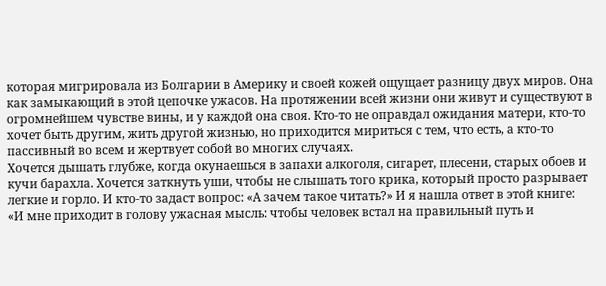которая мигрировала из Болгарии в Америку и своей кожей ощущает разницу двух миров. Она как замыкающий в этой цепочке ужасов. На протяжении всей жизни они живут и существуют в огромнейшем чувстве вины, и у каждой она своя. Кто-то не оправдал ожидания матери, кто-то хочет быть другим, жить другой жизнью, но приходится мириться с тем, что есть, а кто-то пассивный во всем и жертвует собой во многих случаях.
Хочется дышать глубже, когда окунаешься в запахи алкоголя, сигарет, плесени, старых обоев и кучи барахла. Хочется заткнуть уши, чтобы не слышать того крика, который просто разрывает легкие и горло. И кто-то задаст вопрос: «А зачем такое читать?» И я нашла ответ в этой книге:
«И мне приходит в голову ужасная мысль: чтобы человек встал на правильный путь и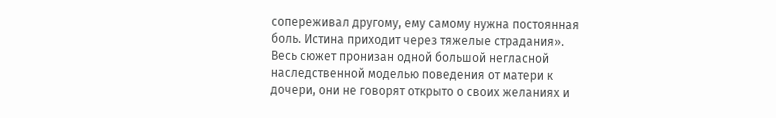сопереживал другому, ему самому нужна постоянная боль. Истина приходит через тяжелые страдания».
Весь сюжет пронизан одной большой негласной наследственной моделью поведения от матери к дочери, они не говорят открыто о своих желаниях и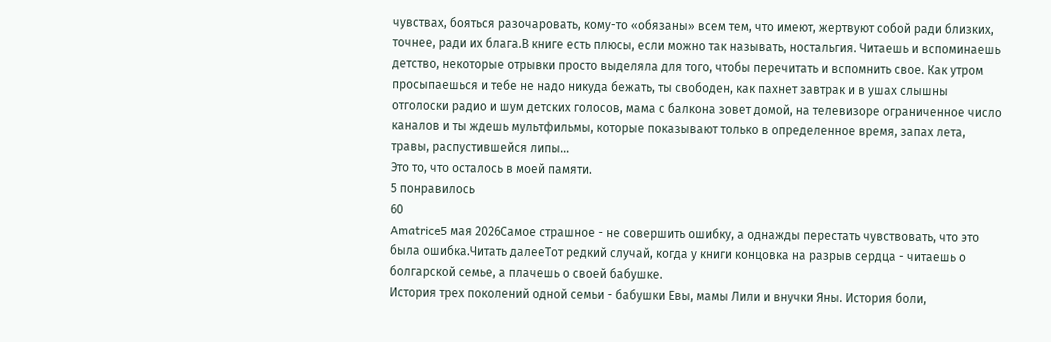чувствах, бояться разочаровать, кому-то «обязаны» всем тем, что имеют, жертвуют собой ради близких, точнее, ради их блага.В книге есть плюсы, если можно так называть, ностальгия. Читаешь и вспоминаешь детство, некоторые отрывки просто выделяла для того, чтобы перечитать и вспомнить свое. Как утром просыпаешься и тебе не надо никуда бежать, ты свободен, как пахнет завтрак и в ушах слышны отголоски радио и шум детских голосов, мама с балкона зовет домой, на телевизоре ограниченное число каналов и ты ждешь мультфильмы, которые показывают только в определенное время, запах лета, травы, распустившейся липы…
Это то, что осталось в моей памяти.
5 понравилось
60
Amatrice5 мая 2026Самое страшное - не совершить ошибку, а однажды перестать чувствовать, что это была ошибка.Читать далееТот редкий случай, когда у книги концовка на разрыв сердца - читаешь о болгарской семье, а плачешь о своей бабушке.
История трех поколений одной семьи - бабушки Евы, мамы Лили и внучки Яны. История боли,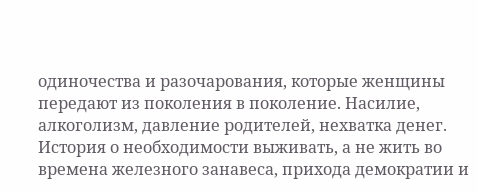одиночества и разочарования, которые женщины передают из поколения в поколение. Насилие, алкоголизм, давление родителей, нехватка денег. История о необходимости выживать, а не жить во времена железного занавеса, прихода демократии и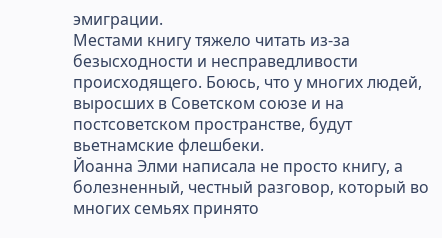эмиграции.
Местами книгу тяжело читать из-за безысходности и несправедливости происходящего. Боюсь, что у многих людей, выросших в Советском союзе и на постсоветском пространстве, будут вьетнамские флешбеки.
Йоанна Элми написала не просто книгу, а болезненный, честный разговор, который во многих семьях принято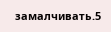замалчивать.5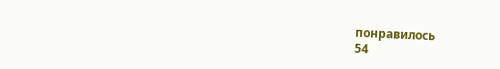понравилось
54